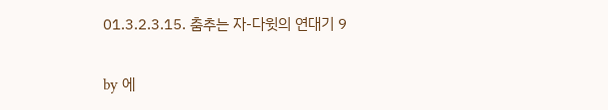01.3.2.3.15. 춤추는 자-다윗의 연대기 9

by 에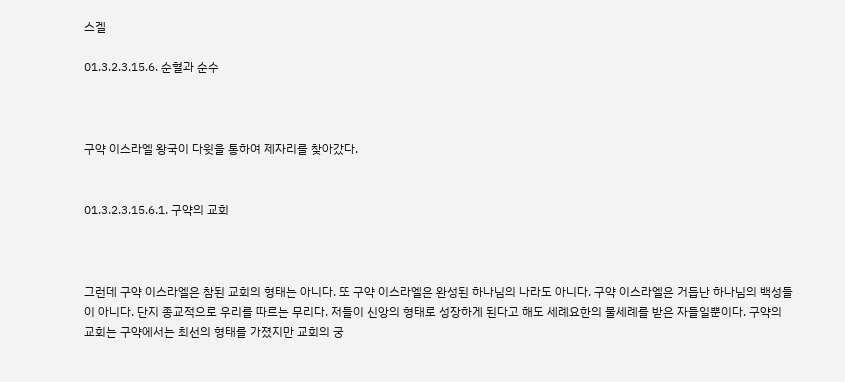스겔

01.3.2.3.15.6. 순혈과 순수



구약 이스라엘 왕국이 다윗을 통하여 제자리를 찾아갔다.


01.3.2.3.15.6.1. 구약의 교회



그런데 구약 이스라엘은 참된 교회의 형태는 아니다. 또 구약 이스라엘은 완성된 하나님의 나라도 아니다. 구약 이스라엘은 거듭난 하나님의 백성들이 아니다. 단지 종교적으로 우리를 따르는 무리다. 저들이 신앙의 형태로 성장하게 된다고 해도 세례요한의 물세례를 받은 자들일뿐이다. 구약의 교회는 구약에서는 최선의 형태를 가졌지만 교회의 궁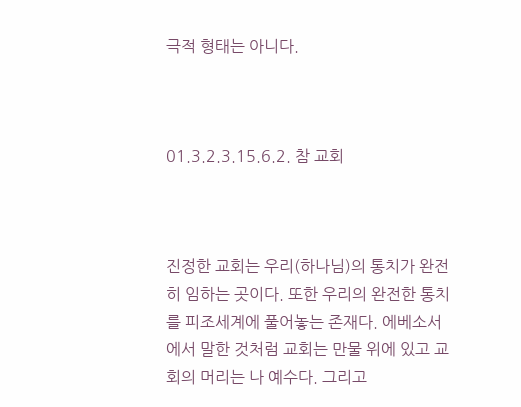극적 형태는 아니다.



01.3.2.3.15.6.2. 참 교회



진정한 교회는 우리(하나님)의 통치가 완전히 임하는 곳이다. 또한 우리의 완전한 통치를 피조세계에 풀어놓는 존재다. 에베소서에서 말한 것처럼 교회는 만물 위에 있고 교회의 머리는 나 예수다. 그리고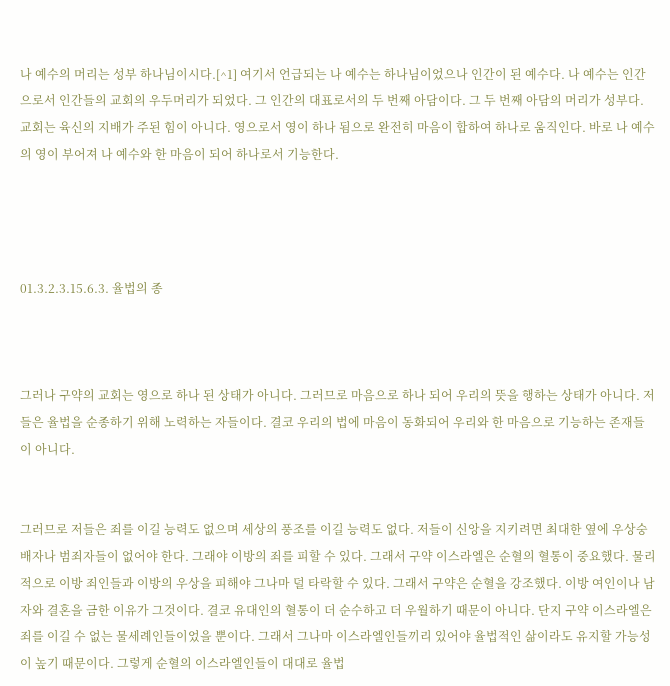나 예수의 머리는 성부 하나님이시다.[^1] 여기서 언급되는 나 예수는 하나님이었으나 인간이 된 예수다. 나 예수는 인간으로서 인간들의 교회의 우두머리가 되었다. 그 인간의 대표로서의 두 번째 아담이다. 그 두 번째 아담의 머리가 성부다. 교회는 육신의 지배가 주된 힘이 아니다. 영으로서 영이 하나 됨으로 완전히 마음이 합하여 하나로 움직인다. 바로 나 예수의 영이 부어져 나 예수와 한 마음이 되어 하나로서 기능한다.




01.3.2.3.15.6.3. 율법의 종



그러나 구약의 교회는 영으로 하나 된 상태가 아니다. 그러므로 마음으로 하나 되어 우리의 뜻을 행하는 상태가 아니다. 저들은 율법을 순종하기 위해 노력하는 자들이다. 결코 우리의 법에 마음이 동화되어 우리와 한 마음으로 기능하는 존재들이 아니다.


그러므로 저들은 죄를 이길 능력도 없으며 세상의 풍조를 이길 능력도 없다. 저들이 신앙을 지키려면 최대한 옆에 우상숭배자나 범죄자들이 없어야 한다. 그래야 이방의 죄를 피할 수 있다. 그래서 구약 이스라엘은 순혈의 혈통이 중요했다. 물리적으로 이방 죄인들과 이방의 우상을 피해야 그나마 덜 타락할 수 있다. 그래서 구약은 순혈을 강조했다. 이방 여인이나 남자와 결혼을 금한 이유가 그것이다. 결코 유대인의 혈통이 더 순수하고 더 우월하기 때문이 아니다. 단지 구약 이스라엘은 죄를 이길 수 없는 물세례인들이었을 뿐이다. 그래서 그나마 이스라엘인들끼리 있어야 율법적인 삶이라도 유지할 가능성이 높기 때문이다. 그렇게 순혈의 이스라엘인들이 대대로 율법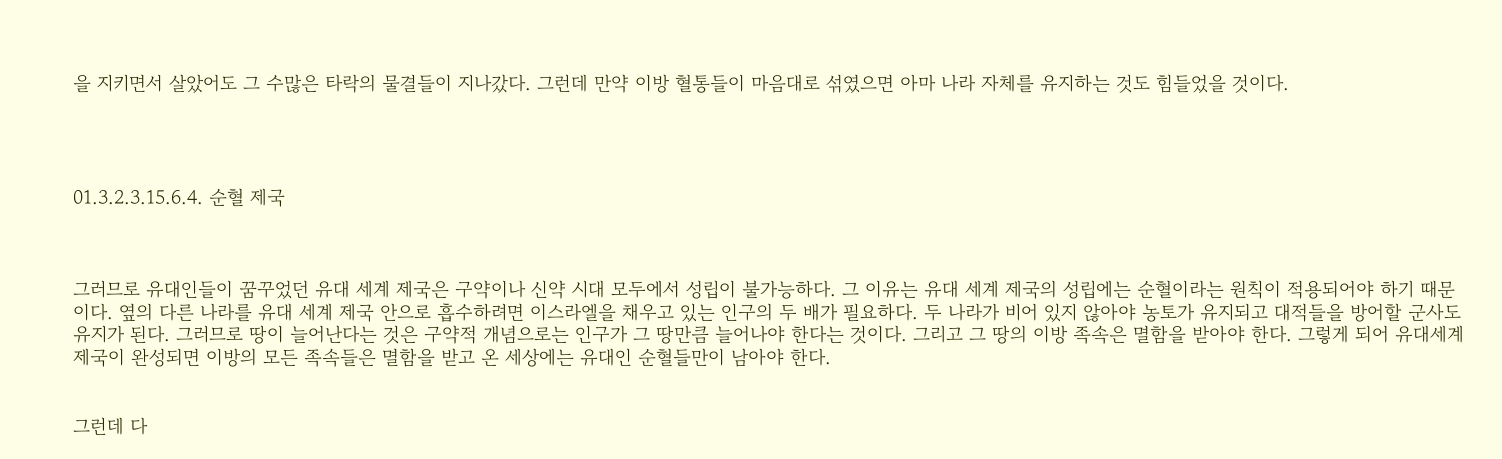을 지키면서 살았어도 그 수많은 타락의 물결들이 지나갔다. 그런데 만약 이방 혈통들이 마음대로 섞였으면 아마 나라 자체를 유지하는 것도 힘들었을 것이다.




01.3.2.3.15.6.4. 순혈 제국



그러므로 유대인들이 꿈꾸었던 유대 세계 제국은 구약이나 신약 시대 모두에서 성립이 불가능하다. 그 이유는 유대 세계 제국의 성립에는 순혈이라는 원칙이 적용되어야 하기 때문이다. 옆의 다른 나라를 유대 세계 제국 안으로 흡수하려면 이스라엘을 채우고 있는 인구의 두 배가 필요하다. 두 나라가 비어 있지 않아야 농토가 유지되고 대적들을 방어할 군사도 유지가 된다. 그러므로 땅이 늘어난다는 것은 구약적 개념으로는 인구가 그 땅만큼 늘어나야 한다는 것이다. 그리고 그 땅의 이방 족속은 멸함을 받아야 한다. 그렇게 되어 유대세계제국이 완성되면 이방의 모든 족속들은 멸함을 받고 온 세상에는 유대인 순혈들만이 남아야 한다.


그런데 다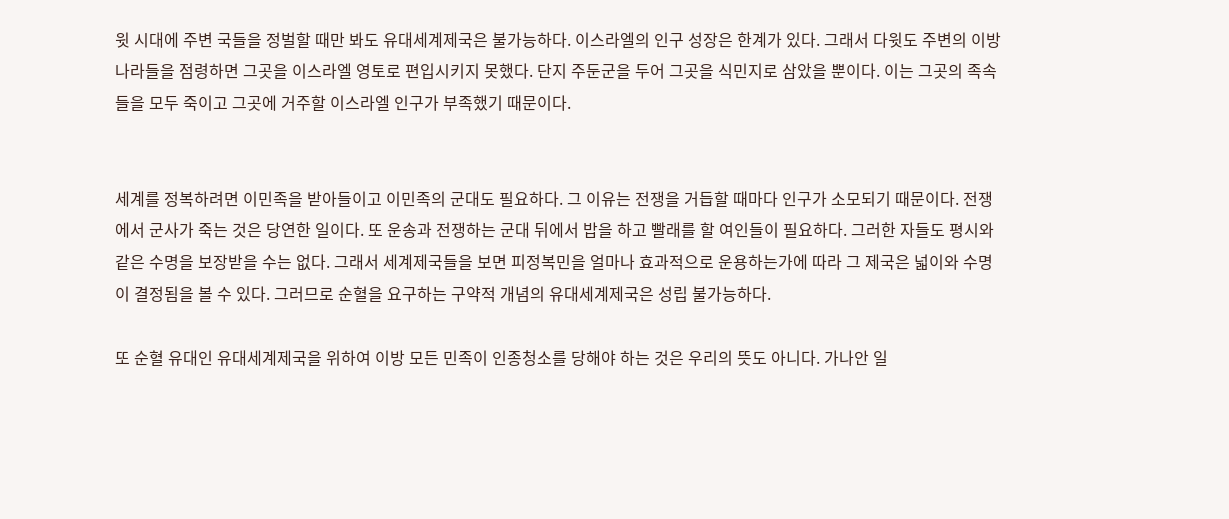윗 시대에 주변 국들을 정벌할 때만 봐도 유대세계제국은 불가능하다. 이스라엘의 인구 성장은 한계가 있다. 그래서 다윗도 주변의 이방 나라들을 점령하면 그곳을 이스라엘 영토로 편입시키지 못했다. 단지 주둔군을 두어 그곳을 식민지로 삼았을 뿐이다. 이는 그곳의 족속들을 모두 죽이고 그곳에 거주할 이스라엘 인구가 부족했기 때문이다.


세계를 정복하려면 이민족을 받아들이고 이민족의 군대도 필요하다. 그 이유는 전쟁을 거듭할 때마다 인구가 소모되기 때문이다. 전쟁에서 군사가 죽는 것은 당연한 일이다. 또 운송과 전쟁하는 군대 뒤에서 밥을 하고 빨래를 할 여인들이 필요하다. 그러한 자들도 평시와 같은 수명을 보장받을 수는 없다. 그래서 세계제국들을 보면 피정복민을 얼마나 효과적으로 운용하는가에 따라 그 제국은 넓이와 수명이 결정됨을 볼 수 있다. 그러므로 순혈을 요구하는 구약적 개념의 유대세계제국은 성립 불가능하다.

또 순혈 유대인 유대세계제국을 위하여 이방 모든 민족이 인종청소를 당해야 하는 것은 우리의 뜻도 아니다. 가나안 일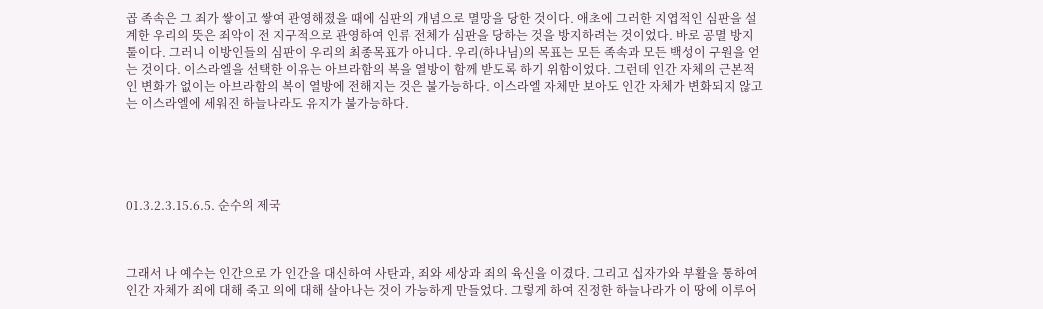곱 족속은 그 죄가 쌓이고 쌓여 관영해졌을 때에 심판의 개념으로 멸망을 당한 것이다. 애초에 그러한 지엽적인 심판을 설계한 우리의 뜻은 죄악이 전 지구적으로 관영하여 인류 전체가 심판을 당하는 것을 방지하려는 것이었다. 바로 공멸 방지툴이다. 그러니 이방인들의 심판이 우리의 최종목표가 아니다. 우리(하나님)의 목표는 모든 족속과 모든 백성이 구원을 얻는 것이다. 이스라엘을 선택한 이유는 아브라함의 복을 열방이 함께 받도록 하기 위함이었다. 그런데 인간 자체의 근본적인 변화가 없이는 아브라함의 복이 열방에 전해지는 것은 불가능하다. 이스라엘 자체만 보아도 인간 자체가 변화되지 않고는 이스라엘에 세워진 하늘나라도 유지가 불가능하다.





01.3.2.3.15.6.5. 순수의 제국



그래서 나 예수는 인간으로 가 인간을 대신하여 사탄과, 죄와 세상과 죄의 육신을 이겼다. 그리고 십자가와 부활을 통하여 인간 자체가 죄에 대해 죽고 의에 대해 살아나는 것이 가능하게 만들었다. 그렇게 하여 진정한 하늘나라가 이 땅에 이루어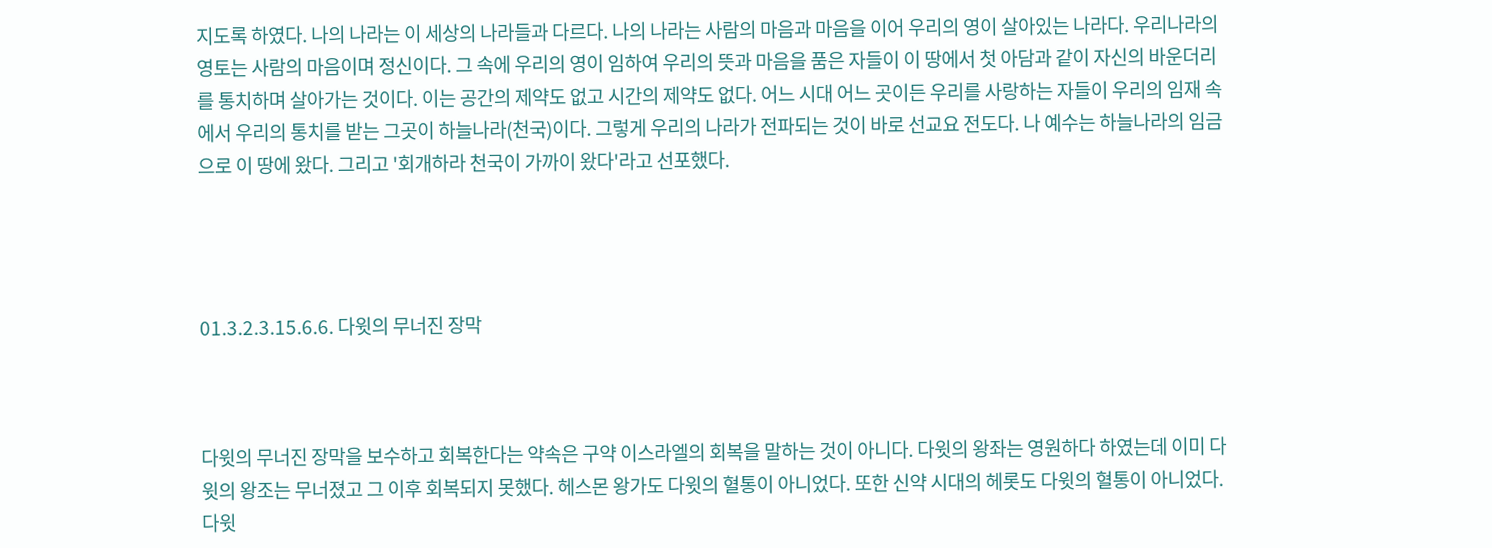지도록 하였다. 나의 나라는 이 세상의 나라들과 다르다. 나의 나라는 사람의 마음과 마음을 이어 우리의 영이 살아있는 나라다. 우리나라의 영토는 사람의 마음이며 정신이다. 그 속에 우리의 영이 임하여 우리의 뜻과 마음을 품은 자들이 이 땅에서 첫 아담과 같이 자신의 바운더리를 통치하며 살아가는 것이다. 이는 공간의 제약도 없고 시간의 제약도 없다. 어느 시대 어느 곳이든 우리를 사랑하는 자들이 우리의 임재 속에서 우리의 통치를 받는 그곳이 하늘나라(천국)이다. 그렇게 우리의 나라가 전파되는 것이 바로 선교요 전도다. 나 예수는 하늘나라의 임금으로 이 땅에 왔다. 그리고 '회개하라 천국이 가까이 왔다'라고 선포했다.




01.3.2.3.15.6.6. 다윗의 무너진 장막



다윗의 무너진 장막을 보수하고 회복한다는 약속은 구약 이스라엘의 회복을 말하는 것이 아니다. 다윗의 왕좌는 영원하다 하였는데 이미 다윗의 왕조는 무너졌고 그 이후 회복되지 못했다. 헤스몬 왕가도 다윗의 혈통이 아니었다. 또한 신약 시대의 헤롯도 다윗의 혈통이 아니었다. 다윗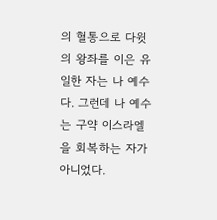의 혈통으로 다윗의 왕좌를 이은 유일한 자는 나 예수다. 그런데 나 예수는 구약 이스라엘을 회복하는 자가 아니었다.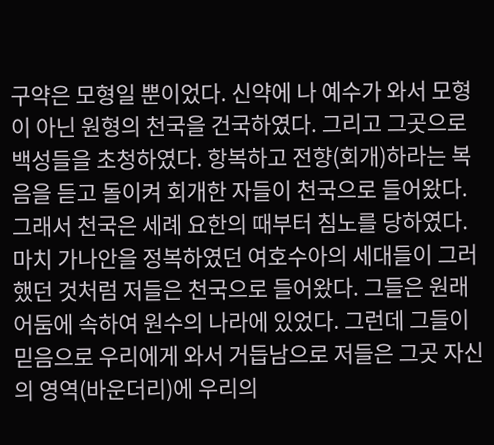구약은 모형일 뿐이었다. 신약에 나 예수가 와서 모형이 아닌 원형의 천국을 건국하였다. 그리고 그곳으로 백성들을 초청하였다. 항복하고 전향(회개)하라는 복음을 듣고 돌이켜 회개한 자들이 천국으로 들어왔다. 그래서 천국은 세례 요한의 때부터 침노를 당하였다. 마치 가나안을 정복하였던 여호수아의 세대들이 그러했던 것처럼 저들은 천국으로 들어왔다. 그들은 원래 어둠에 속하여 원수의 나라에 있었다. 그런데 그들이 믿음으로 우리에게 와서 거듭남으로 저들은 그곳 자신의 영역(바운더리)에 우리의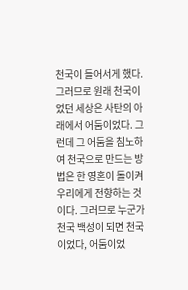천국이 들어서게 했다. 그러므로 원래 천국이었던 세상은 사탄의 아래에서 어둠이었다. 그런데 그 어둠을 침노하여 천국으로 만드는 방법은 한 영혼이 돌이켜 우리에게 전향하는 것이다. 그러므로 누군가 천국 백성이 되면 천국이었다, 어둠이었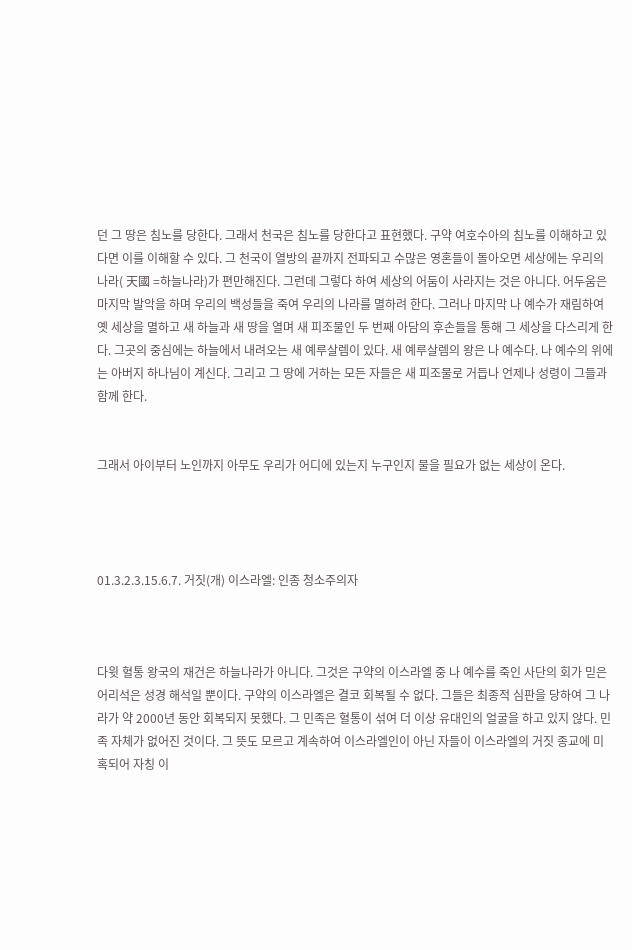던 그 땅은 침노를 당한다. 그래서 천국은 침노를 당한다고 표현했다. 구약 여호수아의 침노를 이해하고 있다면 이를 이해할 수 있다. 그 천국이 열방의 끝까지 전파되고 수많은 영혼들이 돌아오면 세상에는 우리의 나라( 天國 =하늘나라)가 편만해진다. 그런데 그렇다 하여 세상의 어둠이 사라지는 것은 아니다. 어두움은 마지막 발악을 하며 우리의 백성들을 죽여 우리의 나라를 멸하려 한다. 그러나 마지막 나 예수가 재림하여 옛 세상을 멸하고 새 하늘과 새 땅을 열며 새 피조물인 두 번째 아담의 후손들을 통해 그 세상을 다스리게 한다. 그곳의 중심에는 하늘에서 내려오는 새 예루살렘이 있다. 새 예루살렘의 왕은 나 예수다. 나 예수의 위에는 아버지 하나님이 계신다. 그리고 그 땅에 거하는 모든 자들은 새 피조물로 거듭나 언제나 성령이 그들과 함께 한다.


그래서 아이부터 노인까지 아무도 우리가 어디에 있는지 누구인지 물을 필요가 없는 세상이 온다.




01.3.2.3.15.6.7. 거짓(개) 이스라엘: 인종 청소주의자



다윗 혈통 왕국의 재건은 하늘나라가 아니다. 그것은 구약의 이스라엘 중 나 예수를 죽인 사단의 회가 믿은 어리석은 성경 해석일 뿐이다. 구약의 이스라엘은 결코 회복될 수 없다. 그들은 최종적 심판을 당하여 그 나라가 약 2000년 동안 회복되지 못했다. 그 민족은 혈통이 섞여 더 이상 유대인의 얼굴을 하고 있지 않다. 민족 자체가 없어진 것이다. 그 뜻도 모르고 계속하여 이스라엘인이 아닌 자들이 이스라엘의 거짓 종교에 미혹되어 자칭 이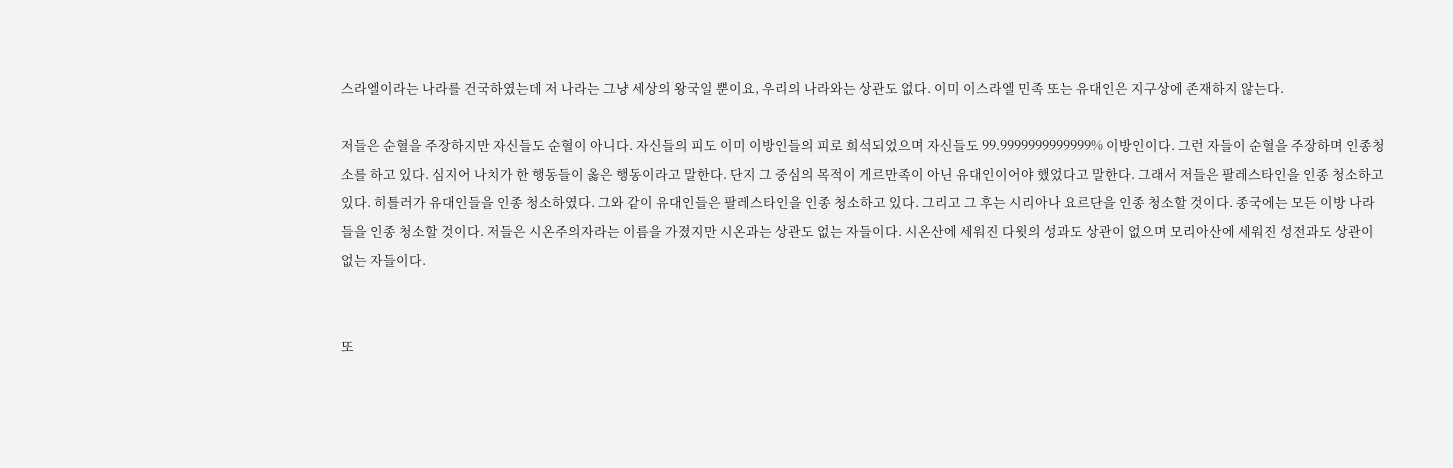스라엘이라는 나라를 건국하였는데 저 나라는 그냥 세상의 왕국일 뿐이요, 우리의 나라와는 상관도 없다. 이미 이스라엘 민족 또는 유대인은 지구상에 존재하지 않는다.

저들은 순혈을 주장하지만 자신들도 순혈이 아니다. 자신들의 피도 이미 이방인들의 피로 희석되었으며 자신들도 99.9999999999999% 이방인이다. 그런 자들이 순혈을 주장하며 인종청소를 하고 있다. 심지어 나치가 한 행동들이 옳은 행동이라고 말한다. 단지 그 중심의 목적이 게르만족이 아닌 유대인이어야 했었다고 말한다. 그래서 저들은 팔레스타인을 인종 청소하고 있다. 히틀러가 유대인들을 인종 청소하였다. 그와 같이 유대인들은 팔레스타인을 인종 청소하고 있다. 그리고 그 후는 시리아나 요르단을 인종 청소할 것이다. 종국에는 모든 이방 나라들을 인종 청소할 것이다. 저들은 시온주의자라는 이름을 가졌지만 시온과는 상관도 없는 자들이다. 시온산에 세워진 다윗의 성과도 상관이 없으며 모리아산에 세워진 성전과도 상관이 없는 자들이다.


또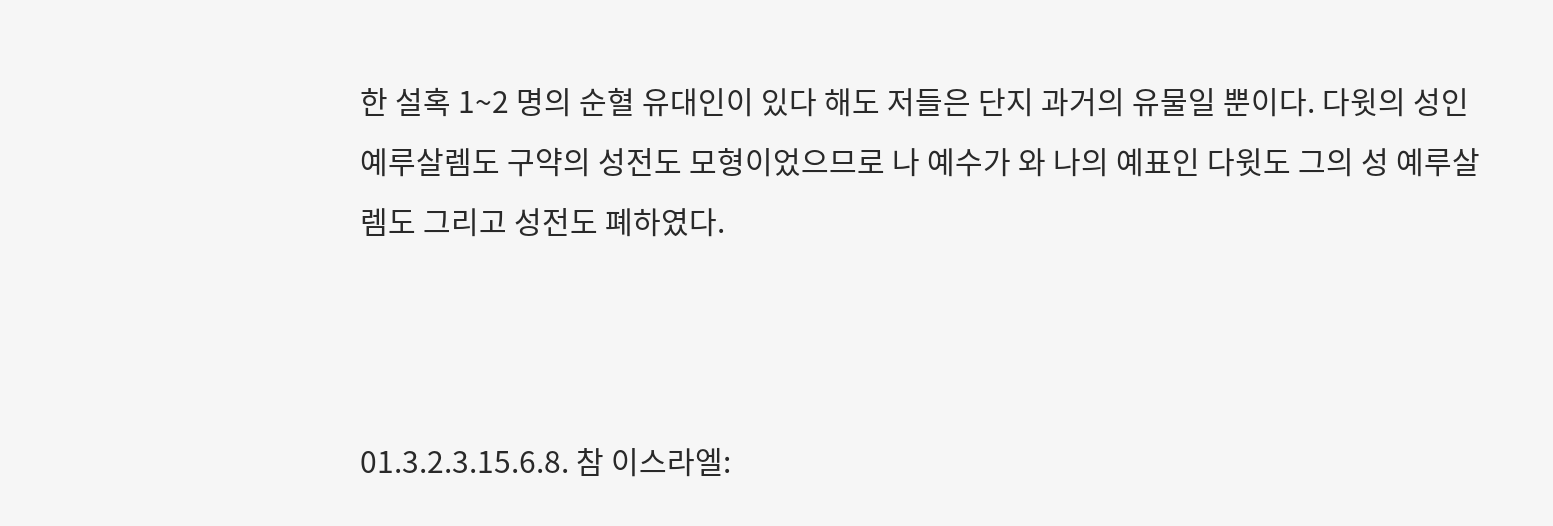한 설혹 1~2 명의 순혈 유대인이 있다 해도 저들은 단지 과거의 유물일 뿐이다. 다윗의 성인 예루살렘도 구약의 성전도 모형이었으므로 나 예수가 와 나의 예표인 다윗도 그의 성 예루살렘도 그리고 성전도 폐하였다.



01.3.2.3.15.6.8. 참 이스라엘: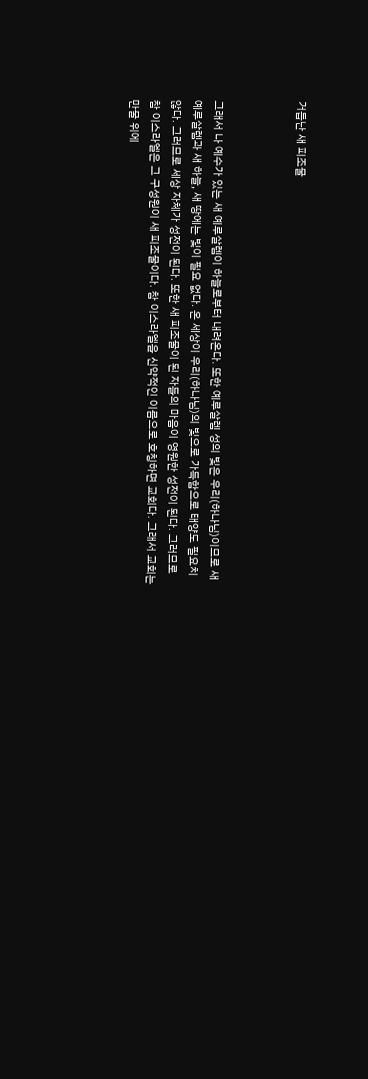거듭난 새 피조물



그래서 나 예수가 있는 새 예루살렘이 하늘로부터 내려온다. 또한 예루살렘 성의 빛은 우리(하나님)이므로 새 예루살렘과 새 하늘, 새 땅에는 빛이 필요 없다. 온 세상이 우리(하나님)의 빛으로 가득함으로 태양도 필요치 않다. 그러므로 세상 자체가 성전이 된다. 또한 새 피조물이 된 자들의 마음이 영원한 성전이 된다. 그러므로 참 이스라엘은 그 구성원이 새 피조물이다. 참 이스라엘을 신약적인 이름으로 호칭하면 교회다. 그래서 교회는 만물 위에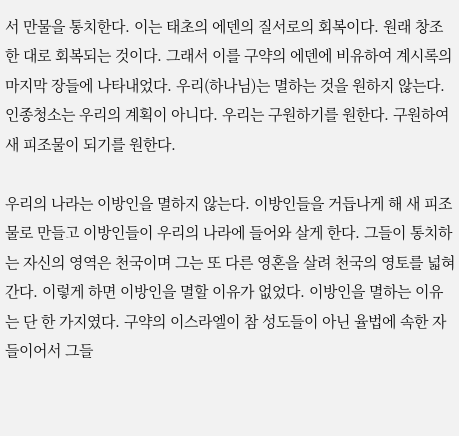서 만물을 통치한다. 이는 태초의 에덴의 질서로의 회복이다. 원래 창조한 대로 회복되는 것이다. 그래서 이를 구약의 에덴에 비유하여 계시록의 마지막 장들에 나타내었다. 우리(하나님)는 멸하는 것을 원하지 않는다. 인종청소는 우리의 계획이 아니다. 우리는 구원하기를 원한다. 구원하여 새 피조물이 되기를 원한다.

우리의 나라는 이방인을 멸하지 않는다. 이방인들을 거듭나게 해 새 피조물로 만들고 이방인들이 우리의 나라에 들어와 살게 한다. 그들이 통치하는 자신의 영역은 천국이며 그는 또 다른 영혼을 살려 천국의 영토를 넓혀간다. 이렇게 하면 이방인을 멸할 이유가 없었다. 이방인을 멸하는 이유는 단 한 가지였다. 구약의 이스라엘이 참 성도들이 아닌 율법에 속한 자들이어서 그들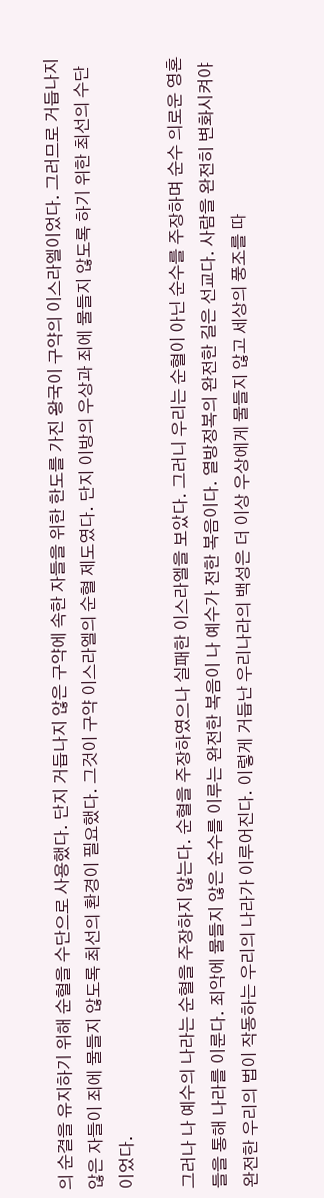의 순결을 유지하기 위해 순혈을 수단으로 사용했다. 단지 거듭나지 않은 구약에 속한 자들을 위한 한도를 가진 왕국이 구약의 이스라엘이었다. 그러므로 거듭나지 않은 자들이 죄에 물들지 않도록 최선의 환경이 필요했다. 그것이 구약 이스라엘의 순혈 제도였다. 단지 이방의 우상과 죄에 물들지 않도록 하기 위한 최선의 수단이었다.

그러나 나 예수의 나라는 순혈을 주장하지 않는다. 순혈을 주장하였으나 실패한 이스라엘을 보았다. 그러니 우리는 순혈이 아닌 순수를 주장하며 순수 의로운 영혼들을 통해 나라를 이룬다. 죄악에 물들지 않은 순수를 이루는 완전한 복음이 나 예수가 전한 복음이다. 열방정복의 완전한 길은 선교다. 사람을 완전히 변화시켜야 완전한 우리의 법이 작동하는 우리의 나라가 이루어진다. 이렇게 거듭난 우리나라의 백성은 더 이상 우상에게 물들지 않고 세상의 풍조를 따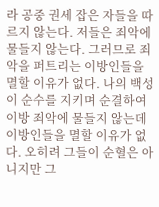라 공중 권세 잡은 자들을 따르지 않는다. 저들은 죄악에 물들지 않는다. 그러므로 죄악을 퍼트리는 이방인들을 멸할 이유가 없다. 나의 백성이 순수를 지키며 순결하여 이방 죄악에 물들지 않는데 이방인들을 멸할 이유가 없다. 오히려 그들이 순혈은 아니지만 그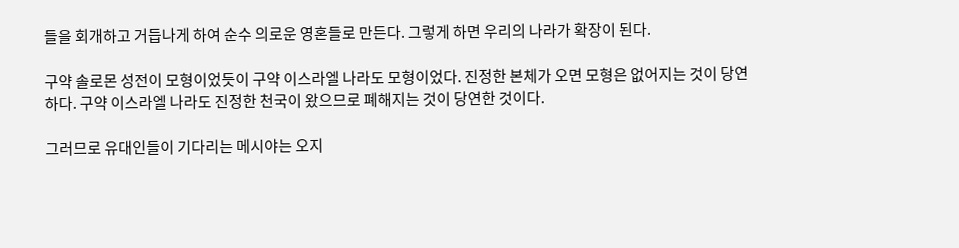들을 회개하고 거듭나게 하여 순수 의로운 영혼들로 만든다. 그렇게 하면 우리의 나라가 확장이 된다.

구약 솔로몬 성전이 모형이었듯이 구약 이스라엘 나라도 모형이었다. 진정한 본체가 오면 모형은 없어지는 것이 당연하다. 구약 이스라엘 나라도 진정한 천국이 왔으므로 폐해지는 것이 당연한 것이다.

그러므로 유대인들이 기다리는 메시야는 오지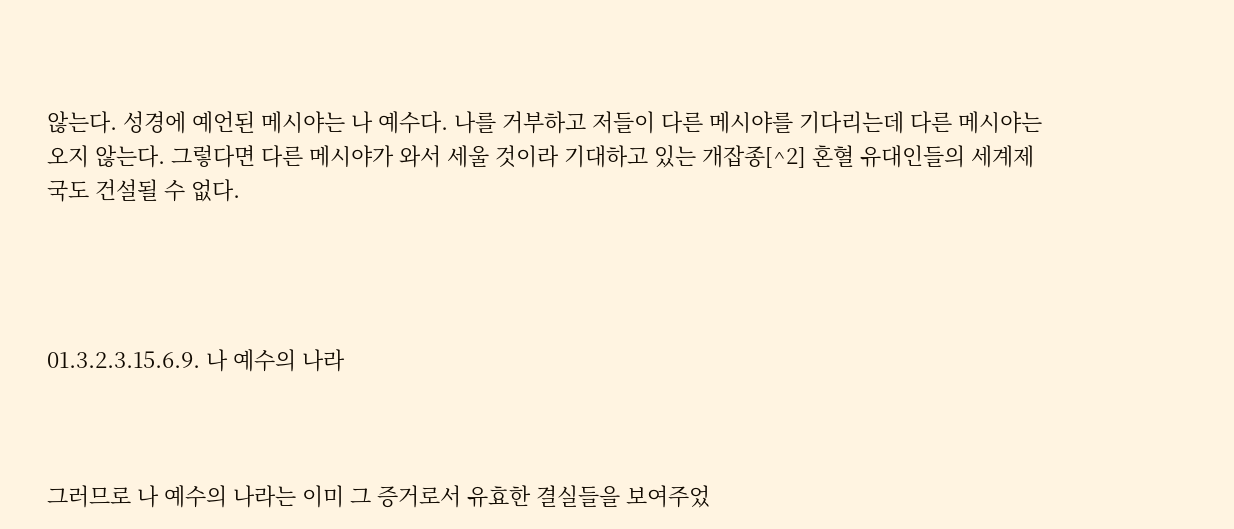않는다. 성경에 예언된 메시야는 나 예수다. 나를 거부하고 저들이 다른 메시야를 기다리는데 다른 메시야는 오지 않는다. 그렇다면 다른 메시야가 와서 세울 것이라 기대하고 있는 개잡종[^2] 혼혈 유대인들의 세계제국도 건설될 수 없다.




01.3.2.3.15.6.9. 나 예수의 나라



그러므로 나 예수의 나라는 이미 그 증거로서 유효한 결실들을 보여주었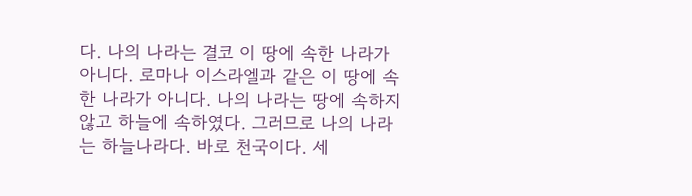다. 나의 나라는 결코 이 땅에 속한 나라가 아니다. 로마나 이스라엘과 같은 이 땅에 속한 나라가 아니다. 나의 나라는 땅에 속하지 않고 하늘에 속하였다. 그러므로 나의 나라는 하늘나라다. 바로 천국이다. 세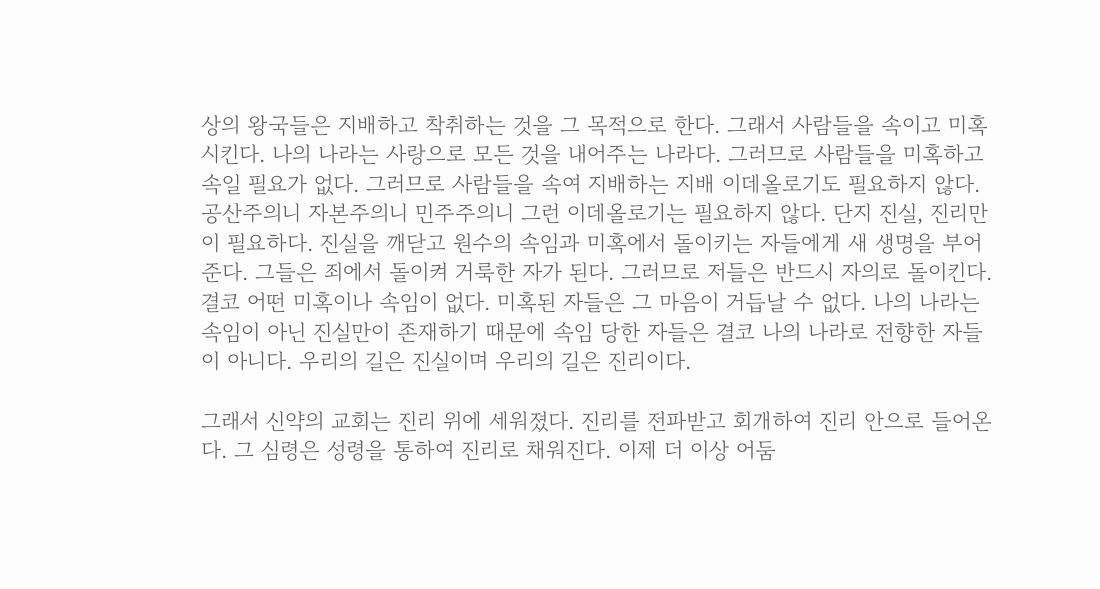상의 왕국들은 지배하고 착취하는 것을 그 목적으로 한다. 그래서 사람들을 속이고 미혹시킨다. 나의 나라는 사랑으로 모든 것을 내어주는 나라다. 그러므로 사람들을 미혹하고 속일 필요가 없다. 그러므로 사람들을 속여 지배하는 지배 이데올로기도 필요하지 않다. 공산주의니 자본주의니 민주주의니 그런 이데올로기는 필요하지 않다. 단지 진실, 진리만이 필요하다. 진실을 깨닫고 원수의 속임과 미혹에서 돌이키는 자들에게 새 생명을 부어준다. 그들은 죄에서 돌이켜 거룩한 자가 된다. 그러므로 저들은 반드시 자의로 돌이킨다. 결코 어떤 미혹이나 속임이 없다. 미혹된 자들은 그 마음이 거듭날 수 없다. 나의 나라는 속임이 아닌 진실만이 존재하기 때문에 속임 당한 자들은 결코 나의 나라로 전향한 자들이 아니다. 우리의 길은 진실이며 우리의 길은 진리이다.

그래서 신약의 교회는 진리 위에 세워졌다. 진리를 전파받고 회개하여 진리 안으로 들어온다. 그 심령은 성령을 통하여 진리로 채워진다. 이제 더 이상 어둠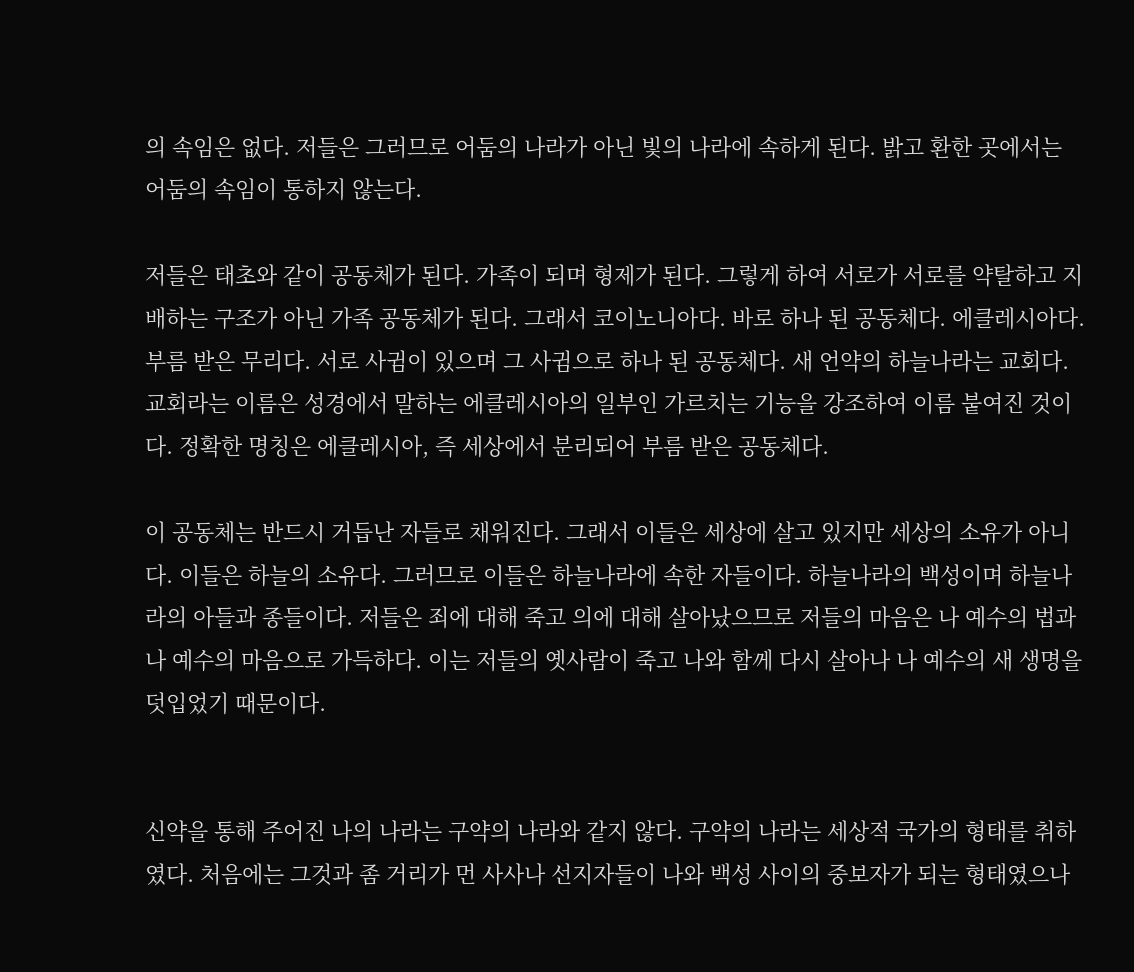의 속임은 없다. 저들은 그러므로 어둠의 나라가 아닌 빛의 나라에 속하게 된다. 밝고 환한 곳에서는 어둠의 속임이 통하지 않는다.

저들은 태초와 같이 공동체가 된다. 가족이 되며 형제가 된다. 그렇게 하여 서로가 서로를 약탈하고 지배하는 구조가 아닌 가족 공동체가 된다. 그래서 코이노니아다. 바로 하나 된 공동체다. 에클레시아다. 부름 받은 무리다. 서로 사귐이 있으며 그 사귐으로 하나 된 공동체다. 새 언약의 하늘나라는 교회다. 교회라는 이름은 성경에서 말하는 에클레시아의 일부인 가르치는 기능을 강조하여 이름 붙여진 것이다. 정확한 명칭은 에클레시아, 즉 세상에서 분리되어 부름 받은 공동체다.

이 공동체는 반드시 거듭난 자들로 채워진다. 그래서 이들은 세상에 살고 있지만 세상의 소유가 아니다. 이들은 하늘의 소유다. 그러므로 이들은 하늘나라에 속한 자들이다. 하늘나라의 백성이며 하늘나라의 아들과 종들이다. 저들은 죄에 대해 죽고 의에 대해 살아났으므로 저들의 마음은 나 예수의 법과 나 예수의 마음으로 가득하다. 이는 저들의 옛사람이 죽고 나와 함께 다시 살아나 나 예수의 새 생명을 덧입었기 때문이다.


신약을 통해 주어진 나의 나라는 구약의 나라와 같지 않다. 구약의 나라는 세상적 국가의 형태를 취하였다. 처음에는 그것과 좀 거리가 먼 사사나 선지자들이 나와 백성 사이의 중보자가 되는 형태였으나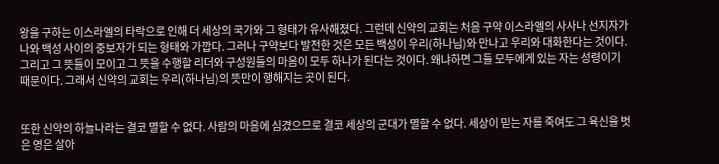왕을 구하는 이스라엘의 타락으로 인해 더 세상의 국가와 그 형태가 유사해졌다. 그런데 신약의 교회는 처음 구약 이스라엘의 사사나 선지자가 나와 백성 사이의 중보자가 되는 형태와 가깝다. 그러나 구약보다 발전한 것은 모든 백성이 우리(하나님)와 만나고 우리와 대화한다는 것이다. 그리고 그 뜻들이 모이고 그 뜻을 수행할 리더와 구성원들의 마음이 모두 하나가 된다는 것이다. 왜냐하면 그들 모두에게 있는 자는 성령이기 때문이다. 그래서 신약의 교회는 우리(하나님)의 뜻만이 행해지는 곳이 된다.


또한 신약의 하늘나라는 결코 멸할 수 없다. 사람의 마음에 심겼으므로 결코 세상의 군대가 멸할 수 없다. 세상이 믿는 자를 죽여도 그 육신을 벗은 영은 살아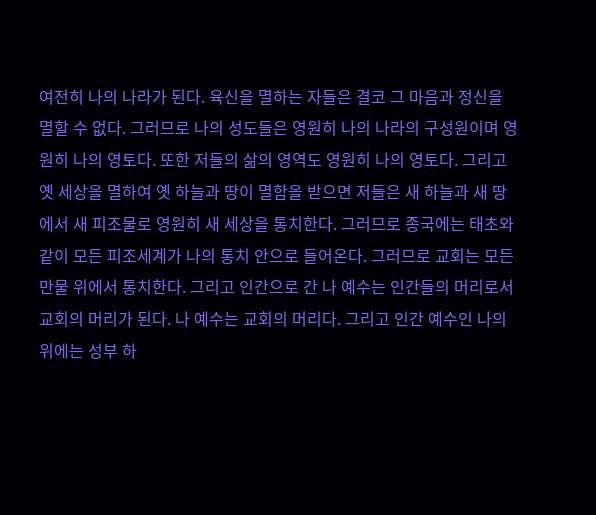여전히 나의 나라가 된다. 육신을 멸하는 자들은 결코 그 마음과 정신을 멸할 수 없다. 그러므로 나의 성도들은 영원히 나의 나라의 구성원이며 영원히 나의 영토다. 또한 저들의 삶의 영역도 영원히 나의 영토다. 그리고 옛 세상을 멸하여 옛 하늘과 땅이 멸함을 받으면 저들은 새 하늘과 새 땅에서 새 피조물로 영원히 새 세상을 통치한다. 그러므로 종국에는 태초와 같이 모든 피조세계가 나의 통치 안으로 들어온다. 그러므로 교회는 모든 만물 위에서 통치한다. 그리고 인간으로 간 나 예수는 인간들의 머리로서 교회의 머리가 된다. 나 예수는 교회의 머리다. 그리고 인간 예수인 나의 위에는 성부 하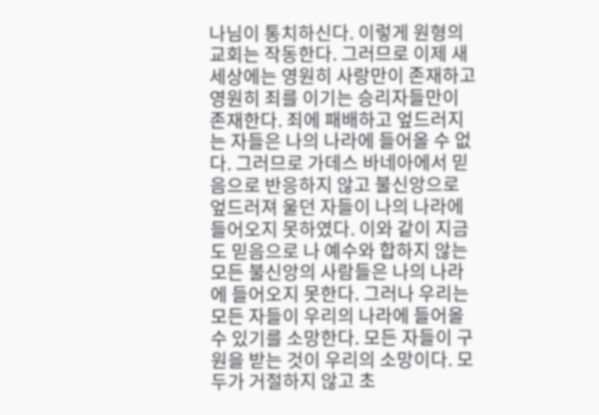나님이 통치하신다. 이렇게 원형의 교회는 작동한다. 그러므로 이제 새 세상에는 영원히 사랑만이 존재하고 영원히 죄를 이기는 승리자들만이 존재한다. 죄에 패배하고 엎드러지는 자들은 나의 나라에 들어올 수 없다. 그러므로 가데스 바네아에서 믿음으로 반응하지 않고 불신앙으로 엎드러져 울던 자들이 나의 나라에 들어오지 못하였다. 이와 같이 지금도 믿음으로 나 예수와 합하지 않는 모든 불신앙의 사람들은 나의 나라에 들어오지 못한다. 그러나 우리는 모든 자들이 우리의 나라에 들어올 수 있기를 소망한다. 모든 자들이 구원을 받는 것이 우리의 소망이다. 모두가 거절하지 않고 초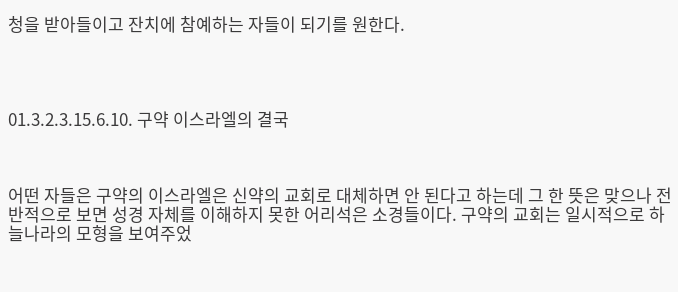청을 받아들이고 잔치에 참예하는 자들이 되기를 원한다.




01.3.2.3.15.6.10. 구약 이스라엘의 결국



어떤 자들은 구약의 이스라엘은 신약의 교회로 대체하면 안 된다고 하는데 그 한 뜻은 맞으나 전반적으로 보면 성경 자체를 이해하지 못한 어리석은 소경들이다. 구약의 교회는 일시적으로 하늘나라의 모형을 보여주었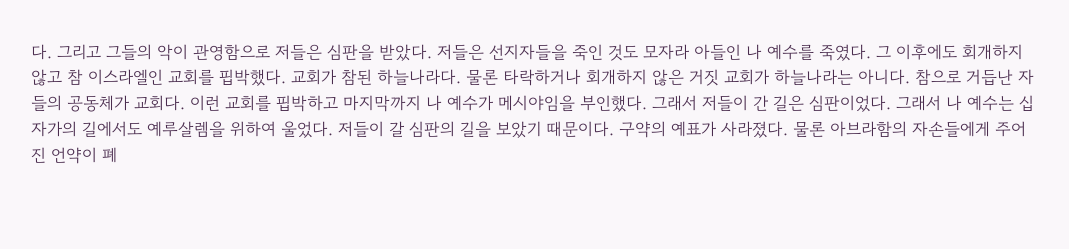다. 그리고 그들의 악이 관영함으로 저들은 심판을 받았다. 저들은 선지자들을 죽인 것도 모자라 아들인 나 예수를 죽였다. 그 이후에도 회개하지 않고 참 이스라엘인 교회를 핍박했다. 교회가 참된 하늘나라다. 물론 타락하거나 회개하지 않은 거짓 교회가 하늘나라는 아니다. 참으로 거듭난 자들의 공동체가 교회다. 이런 교회를 핍박하고 마지막까지 나 예수가 메시야임을 부인했다. 그래서 저들이 간 길은 심판이었다. 그래서 나 예수는 십자가의 길에서도 예루살렘을 위하여 울었다. 저들이 갈 심판의 길을 보았기 때문이다. 구약의 예표가 사라졌다. 물론 아브라함의 자손들에게 주어진 언약이 폐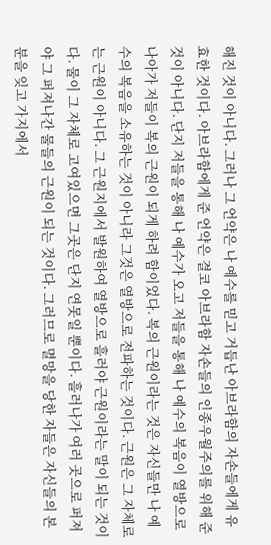해진 것이 아니다. 그러나 그 언약은 나 예수를 믿고 거듭난 아브라함의 자손들에게 유효한 것이다. 아브라함에게 준 언약은 결코 아브라함 자손들의 인종우월주의를 위해 준 것이 아니다. 단지 저들을 통해 나 예수가 오고 저들을 통해 나 예수의 복음이 열방으로 나아가 저들이 복의 근원이 되게 하려 함이었다. 복의 근원이라는 것은 자신들만 나 예수의 복음을 소유하는 것이 아니라 그것은 열방으로 전파하는 것이다. 근원은 그 자체로는 근원이 아니다. 그 근원지에서 발원하여 열방으로 흘러야 근원이라는 말이 되는 것이다. 물이 그 자체로 고여있으면 그곳은 단지 연못일 뿐이다. 흘러나가 여러 곳으로 퍼져야 그 퍼져나간 물들의 근원이 되는 것이다. 그러므로 멸망을 당한 자들은 자신들의 본분을 잊고 가지에서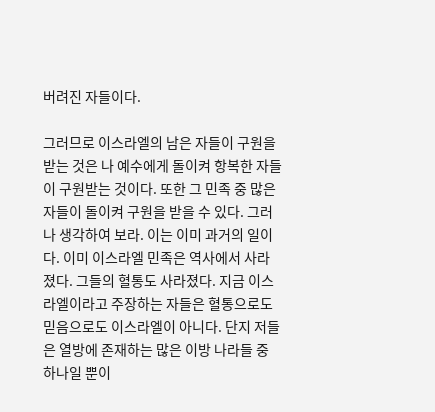버려진 자들이다.

그러므로 이스라엘의 남은 자들이 구원을 받는 것은 나 예수에게 돌이켜 항복한 자들이 구원받는 것이다. 또한 그 민족 중 많은 자들이 돌이켜 구원을 받을 수 있다. 그러나 생각하여 보라. 이는 이미 과거의 일이다. 이미 이스라엘 민족은 역사에서 사라졌다. 그들의 혈통도 사라졌다. 지금 이스라엘이라고 주장하는 자들은 혈통으로도 믿음으로도 이스라엘이 아니다. 단지 저들은 열방에 존재하는 많은 이방 나라들 중 하나일 뿐이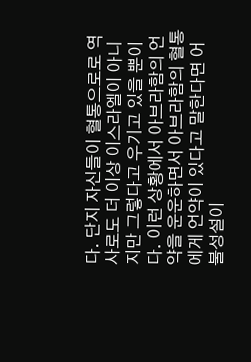다. 단지 자신들이 혈통으로로 역사로도 더 이상 이스라엘이 아니지만 그렇다고 우기고 있을 뿐이다. 이런 상황에서 아브라함의 언약을 운운하면서 아브라함의 혈통에게 언약이 있다고 말한다면 어불성설이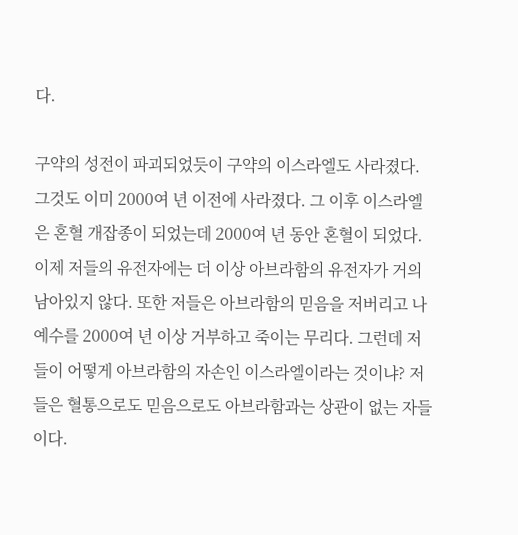다.

구약의 성전이 파괴되었듯이 구약의 이스라엘도 사라졌다. 그것도 이미 2000여 년 이전에 사라졌다. 그 이후 이스라엘은 혼혈 개잡종이 되었는데 2000여 년 동안 혼혈이 되었다. 이제 저들의 유전자에는 더 이상 아브라함의 유전자가 거의 남아있지 않다. 또한 저들은 아브라함의 믿음을 저버리고 나 예수를 2000여 년 이상 거부하고 죽이는 무리다. 그런데 저들이 어떻게 아브라함의 자손인 이스라엘이라는 것이냐? 저들은 혈통으로도 믿음으로도 아브라함과는 상관이 없는 자들이다.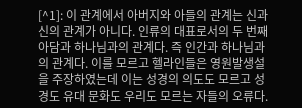[^1]: 이 관계에서 아버지와 아들의 관계는 신과 신의 관계가 아니다. 인류의 대표로서의 두 번째 아담과 하나님과의 관계다. 즉 인간과 하나님과의 관계다. 이를 모르고 헬라인들은 영원발생설을 주장하였는데 이는 성경의 의도도 모르고 성경도 유대 문화도 우리도 모르는 자들의 오류다.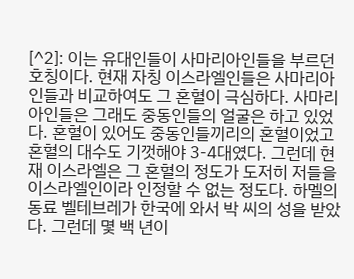[^2]: 이는 유대인들이 사마리아인들을 부르던 호칭이다. 현재 자칭 이스라엘인들은 사마리아인들과 비교하여도 그 혼혈이 극심하다. 사마리아인들은 그래도 중동인들의 얼굴은 하고 있었다. 혼혈이 있어도 중동인들끼리의 혼혈이었고 혼혈의 대수도 기껏해야 3-4대였다. 그런데 현재 이스라엘은 그 혼혈의 정도가 도저히 저들을 이스라엘인이라 인정할 수 없는 정도다. 하멜의 동료 벨테브레가 한국에 와서 박 씨의 성을 받았다. 그런데 몇 백 년이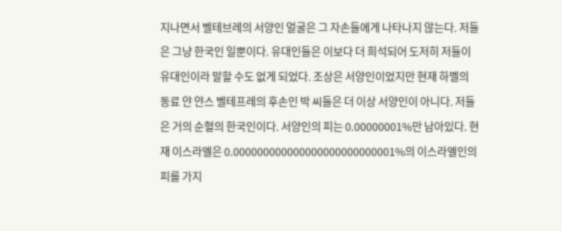지나면서 벨테브레의 서양인 얼굴은 그 자손들에게 나타나지 않는다. 저들은 그냥 한국인 일뿐이다. 유대인들은 이보다 더 희석되어 도저히 저들이 유대인이라 말할 수도 없게 되었다. 조상은 서양인이었지만 현재 하멜의 동료 얀 얀스 벨테프레의 후손인 박 씨들은 더 이상 서양인이 아니다. 저들은 거의 순혈의 한국인이다. 서양인의 피는 0.00000001%만 남아있다. 현재 이스라엘은 0.000000000000000000000000001%의 이스라엘인의 피를 가지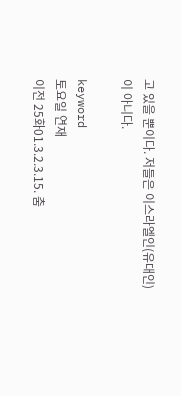고 있을 뿐이다. 저들은 이스라엘인(유대인)이 아니다.

keyword
토요일 연재
이전 25화01.3.2.3.15. 춤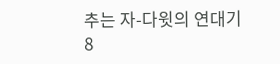추는 자-다윗의 연대기 8